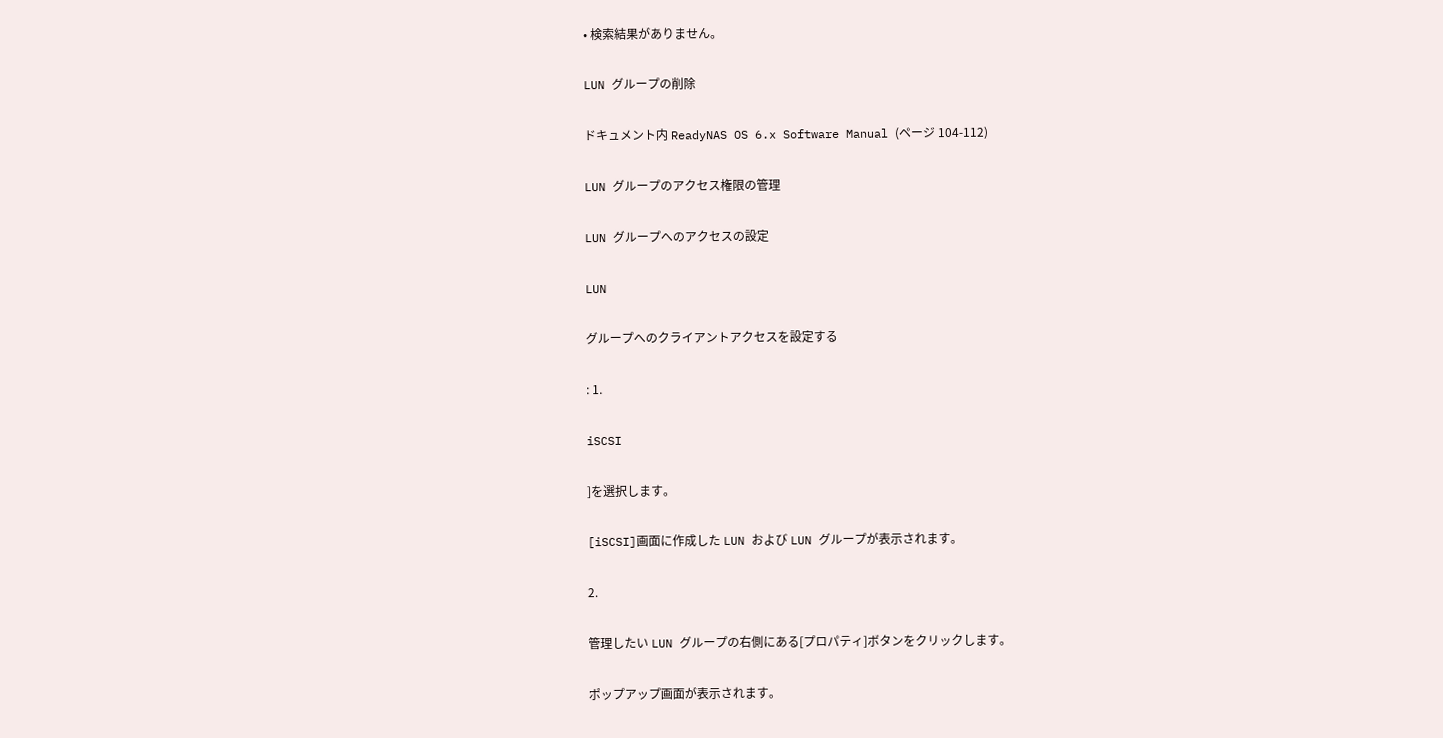• 検索結果がありません。

LUN グループの削除

ドキュメント内 ReadyNAS OS 6.x Software Manual (ページ 104-112)

LUN グループのアクセス権限の管理

LUN グループへのアクセスの設定

LUN

グループへのクライアントアクセスを設定する

: 1.

iSCSI

]を選択します。

[iSCSI]画面に作成した LUN および LUN グループが表示されます。

2.

管理したい LUN グループの右側にある[プロパティ]ボタンをクリックします。

ポップアップ画面が表示されます。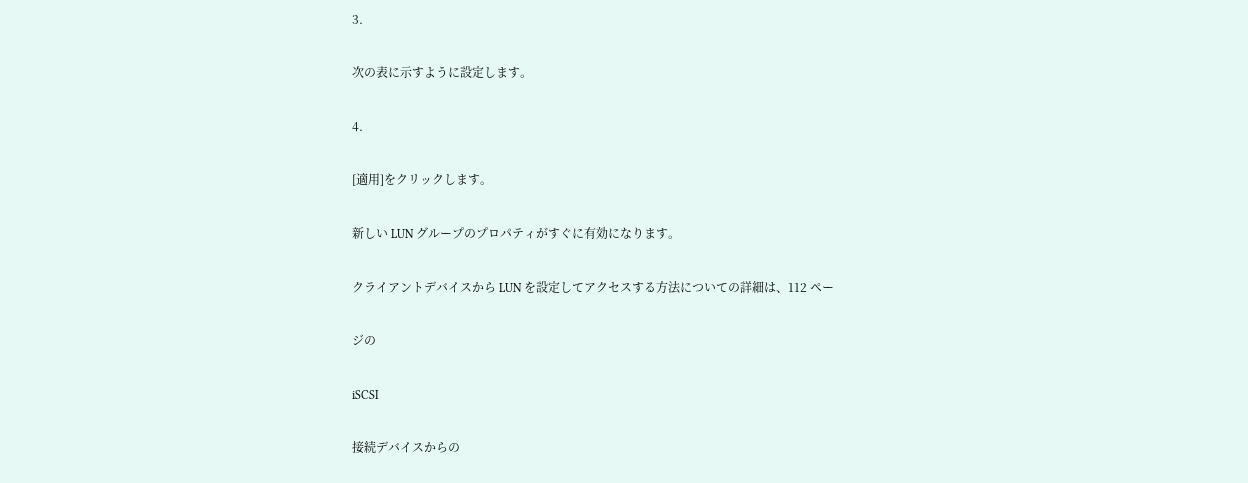3.

次の表に示すように設定します。

4.

[適用]をクリックします。

新しい LUN グループのプロパティがすぐに有効になります。

クライアントデバイスから LUN を設定してアクセスする方法についての詳細は、112 ペー

ジの

iSCSI

接続デバイスからの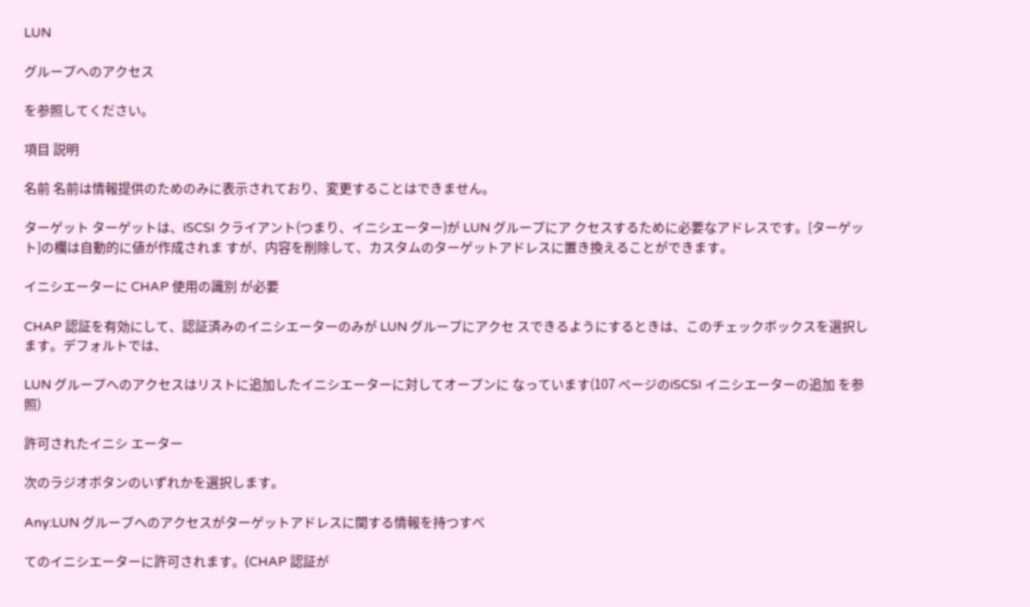LUN

グループへのアクセス

を参照してください。

項目 説明

名前 名前は情報提供のためのみに表示されており、変更することはできません。

ターゲット ターゲットは、iSCSI クライアント(つまり、イニシエーター)が LUN グループにア クセスするために必要なアドレスです。[ターゲット]の欄は自動的に値が作成されま すが、内容を削除して、カスタムのターゲットアドレスに置き換えることができます。

イニシエーターに CHAP 使用の識別 が必要

CHAP 認証を有効にして、認証済みのイニシエーターのみが LUN グループにアクセ スできるようにするときは、このチェックボックスを選択します。デフォルトでは、

LUN グループへのアクセスはリストに追加したイニシエーターに対してオープンに なっています(107 ページのiSCSI イニシエーターの追加 を参照)

許可されたイニシ エーター

次のラジオボタンのいずれかを選択します。

Any:LUN グループへのアクセスがターゲットアドレスに関する情報を持つすべ

てのイニシエーターに許可されます。(CHAP 認証が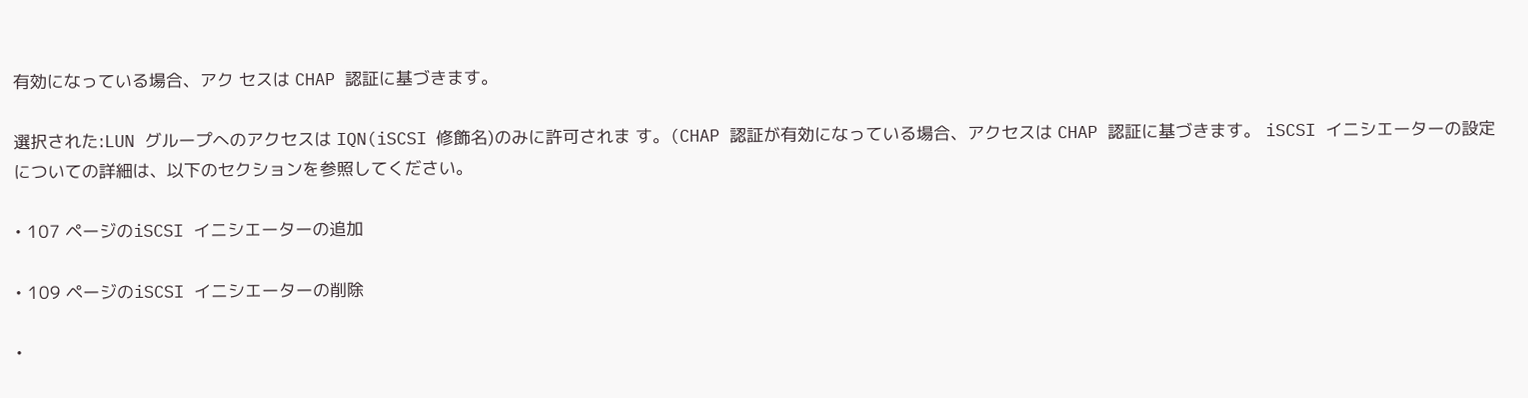有効になっている場合、アク セスは CHAP 認証に基づきます。

選択された:LUN グループへのアクセスは IQN(iSCSI 修飾名)のみに許可されま す。(CHAP 認証が有効になっている場合、アクセスは CHAP 認証に基づきます。 iSCSI イニシエーターの設定についての詳細は、以下のセクションを参照してください。

• 107 ページのiSCSI イニシエーターの追加

• 109 ページのiSCSI イニシエーターの削除

•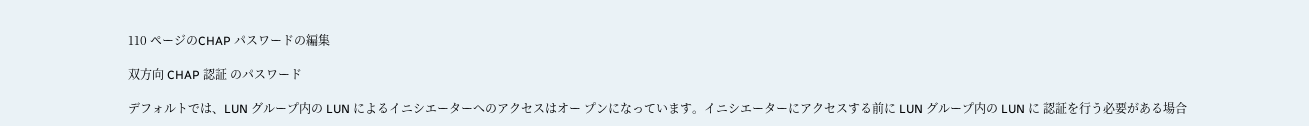110 ページのCHAP パスワードの編集

双方向 CHAP 認証 のパスワード

デフォルトでは、LUN グループ内の LUN によるイニシエーターへのアクセスはオー プンになっています。イニシエーターにアクセスする前に LUN グループ内の LUN に 認証を行う必要がある場合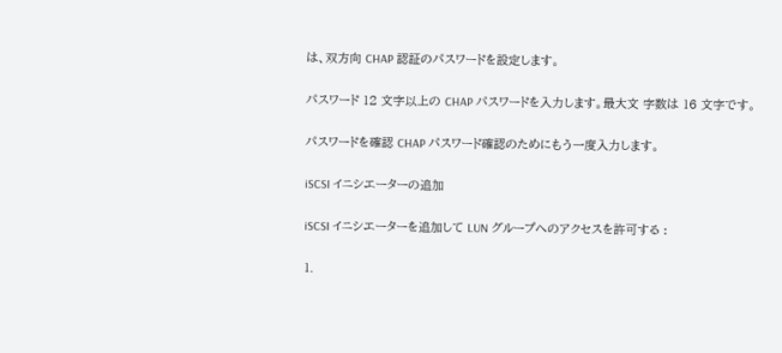は、双方向 CHAP 認証のパスワードを設定します。

パスワード 12 文字以上の CHAP パスワードを入力します。最大文 字数は 16 文字です。

パスワードを確認 CHAP パスワード確認のためにもう一度入力します。

iSCSI イニシエーターの追加

iSCSI イニシエーターを追加して LUN グループへのアクセスを許可する :

1.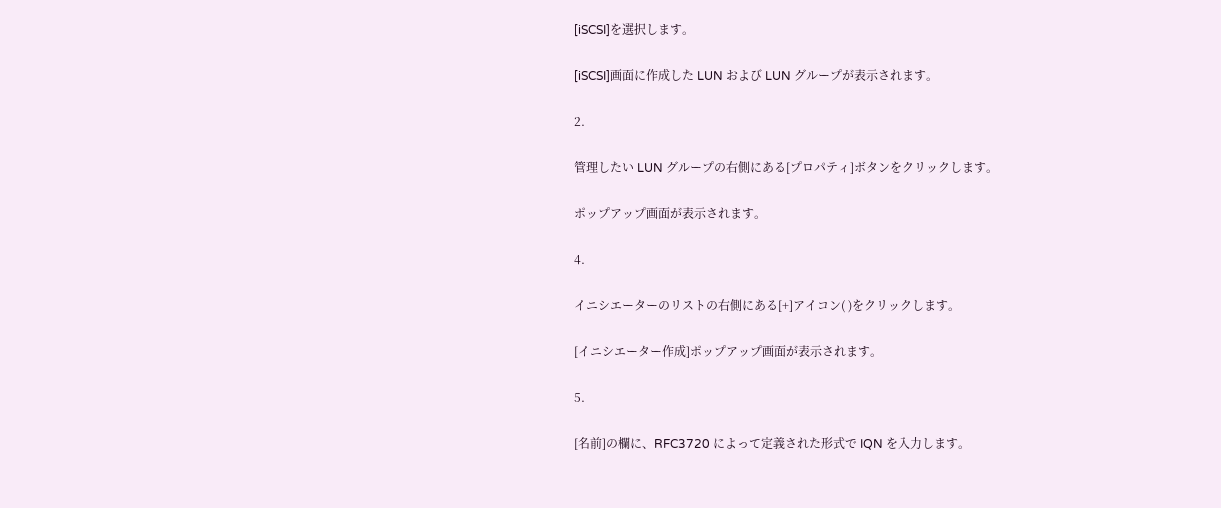[iSCSI]を選択します。

[iSCSI]画面に作成した LUN および LUN グループが表示されます。

2.

管理したい LUN グループの右側にある[プロパティ]ボタンをクリックします。

ポップアップ画面が表示されます。

4.

イニシエーターのリストの右側にある[+]アイコン( )をクリックします。

[イニシエーター作成]ポップアップ画面が表示されます。

5.

[名前]の欄に、RFC3720 によって定義された形式で IQN を入力します。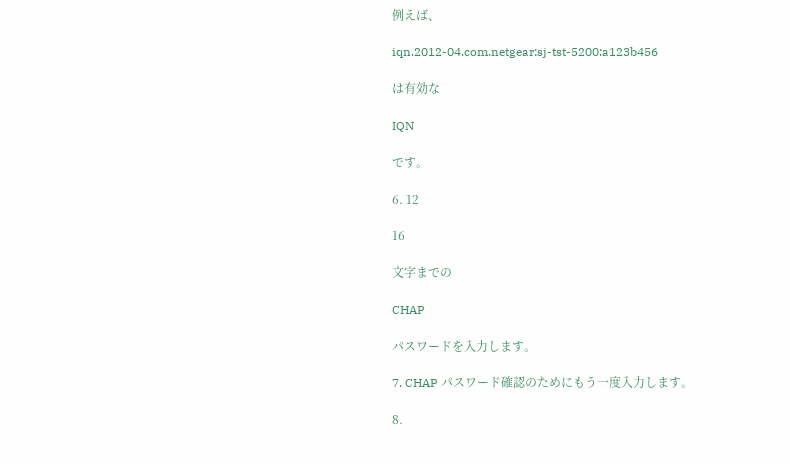例えば、

iqn.2012-04.com.netgear:sj-tst-5200:a123b456

は有効な

IQN

です。

6. 12

16

文字までの

CHAP

パスワードを入力します。

7. CHAP パスワード確認のためにもう一度入力します。

8.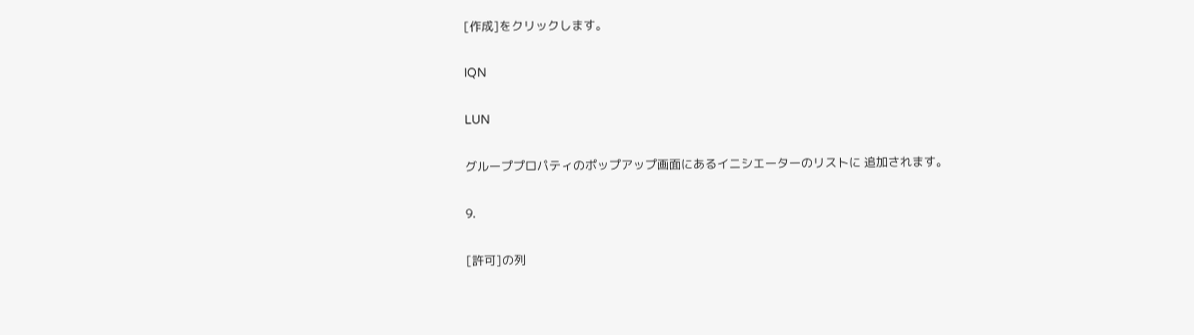[作成]をクリックします。

IQN

LUN

グループプロパティのポップアップ画面にあるイニシエーターのリストに 追加されます。

9.

[許可]の列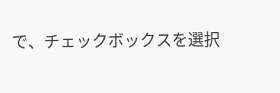で、チェックボックスを選択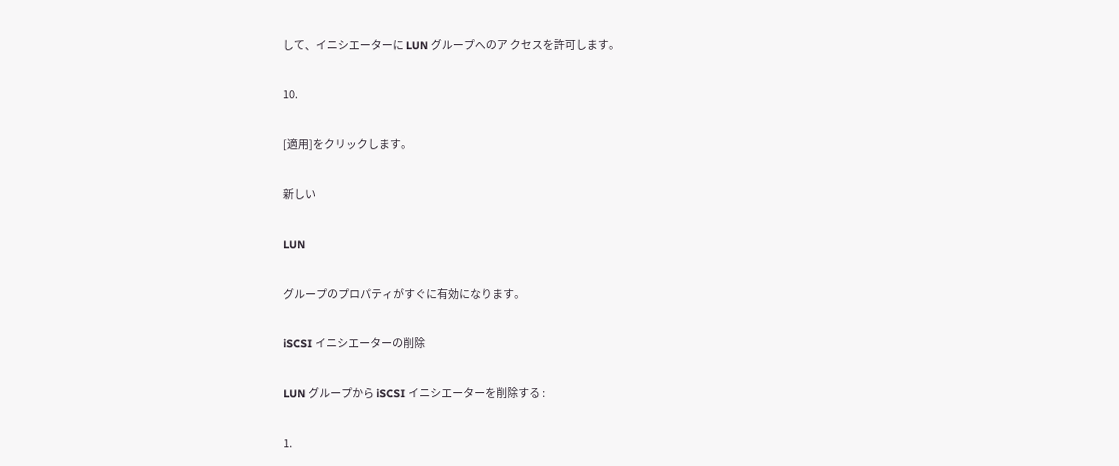して、イニシエーターに LUN グループへのア クセスを許可します。

10.

[適用]をクリックします。

新しい

LUN

グループのプロパティがすぐに有効になります。

iSCSI イニシエーターの削除

LUN グループから iSCSI イニシエーターを削除する :

1.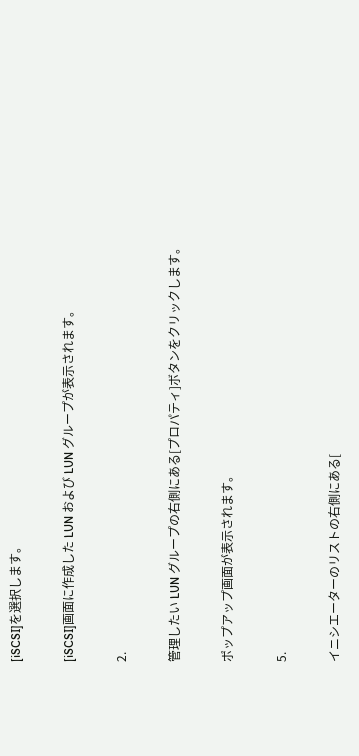[iSCSI]を選択します。

[iSCSI]画面に作成した LUN および LUN グループが表示されます。

2.

管理したい LUN グループの右側にある[プロパティ]ボタンをクリックします。

ポップアップ画面が表示されます。

5.

イニシエーターのリストの右側にある[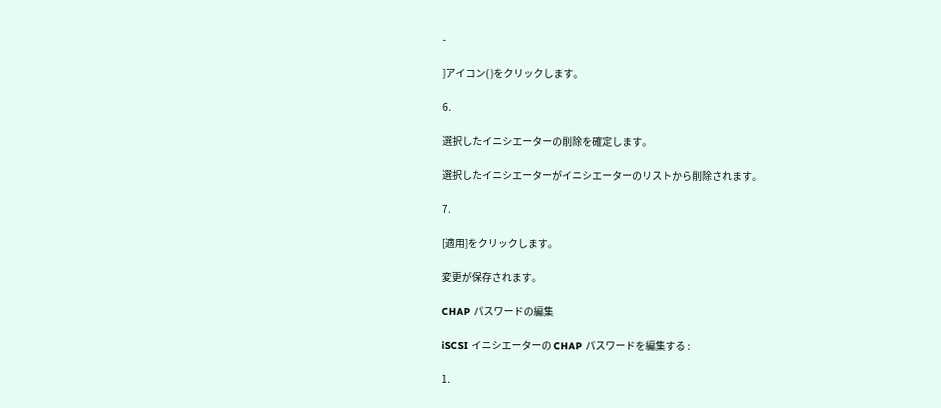-

]アイコン( )をクリックします。

6.

選択したイニシエーターの削除を確定します。

選択したイニシエーターがイニシエーターのリストから削除されます。

7.

[適用]をクリックします。

変更が保存されます。

CHAP パスワードの編集

iSCSI イニシエーターの CHAP パスワードを編集する :

1.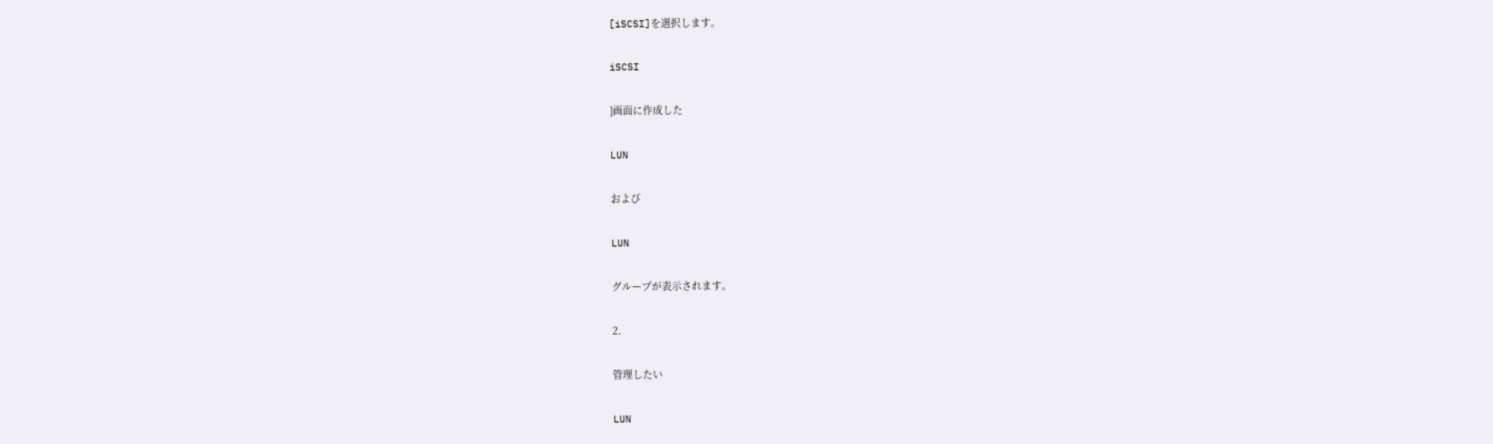[iSCSI]を選択します。

iSCSI

]画面に作成した

LUN

および

LUN

グループが表示されます。

2.

管理したい

LUN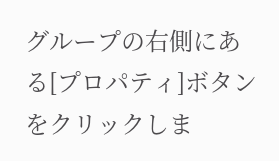グループの右側にある[プロパティ]ボタンをクリックしま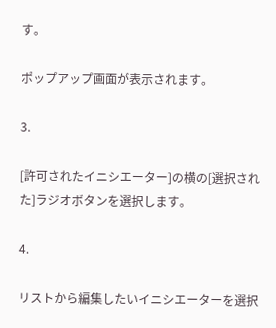す。

ポップアップ画面が表示されます。

3.

[許可されたイニシエーター]の横の[選択された]ラジオボタンを選択します。

4.

リストから編集したいイニシエーターを選択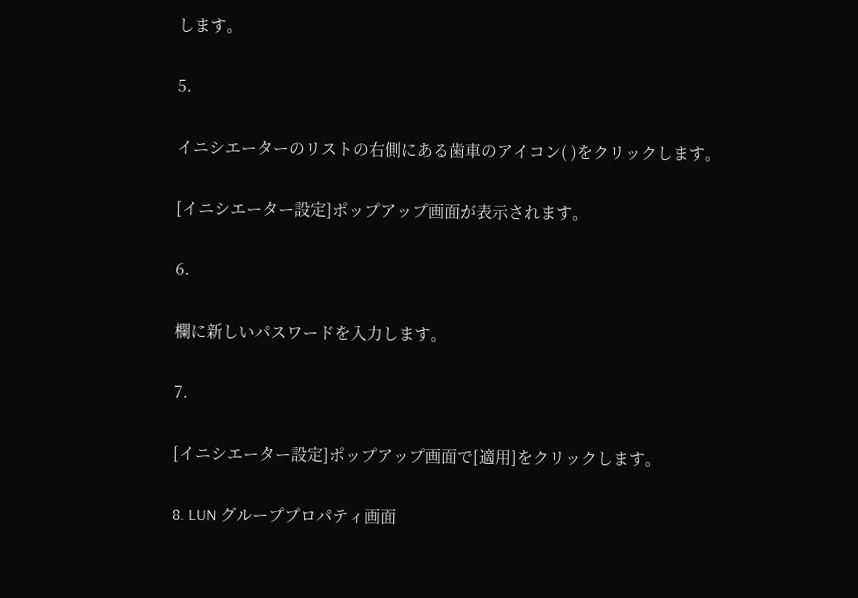します。

5.

イニシエーターのリストの右側にある歯車のアイコン( )をクリックします。

[イニシエーター設定]ポップアップ画面が表示されます。

6.

欄に新しいパスワードを入力します。

7.

[イニシエーター設定]ポップアップ画面で[適用]をクリックします。

8. LUN グループプロパティ画面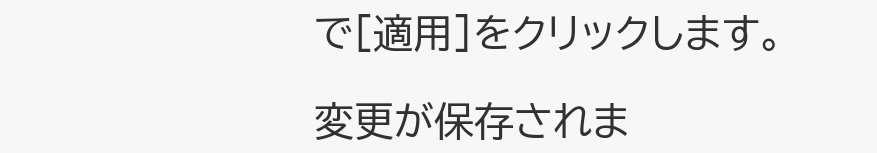で[適用]をクリックします。

変更が保存されま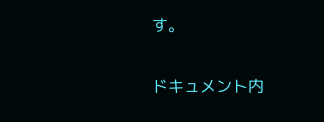す。

ドキュメント内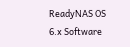ReadyNAS OS 6.x Software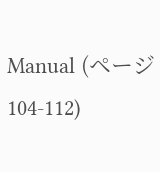Manual (ページ 104-112)